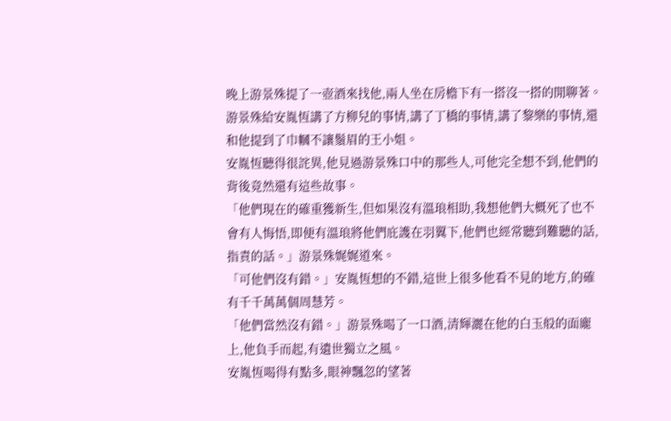晚上游景殊提了一壺酒來找他,兩人坐在房檐下有一搭沒一搭的閒聊著。
游景殊給安胤恆講了方柳兒的事情,講了丁橋的事情,講了黎樂的事情,還和他提到了巾幗不讓鬚眉的王小姐。
安胤恆聽得很詫異,他見過游景殊口中的那些人,可他完全想不到,他們的背後竟然還有這些故事。
「他們現在的確重獲新生,但如果沒有溫琅相助,我想他們大概死了也不會有人悔悟,即便有溫琅將他們庇護在羽翼下,他們也經常聽到難聽的話,指責的話。」游景殊娓娓道來。
「可他們沒有錯。」安胤恆想的不錯,這世上很多他看不見的地方,的確有千千萬萬個周慧芳。
「他們當然沒有錯。」游景殊喝了一口酒,清輝灑在他的白玉般的面龐上,他負手而起,有遺世獨立之風。
安胤恆喝得有點多,眼神飄忽的望著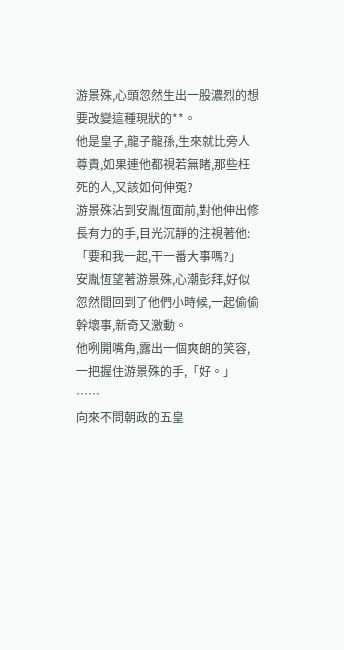游景殊,心頭忽然生出一股濃烈的想要改變這種現狀的**。
他是皇子,龍子龍孫,生來就比旁人尊貴,如果連他都視若無睹,那些枉死的人,又該如何伸冤?
游景殊沾到安胤恆面前,對他伸出修長有力的手,目光沉靜的注視著他:「要和我一起,干一番大事嗎?」
安胤恆望著游景殊,心潮彭拜,好似忽然間回到了他們小時候,一起偷偷幹壞事,新奇又激動。
他咧開嘴角,露出一個爽朗的笑容,一把握住游景殊的手,「好。」
……
向來不問朝政的五皇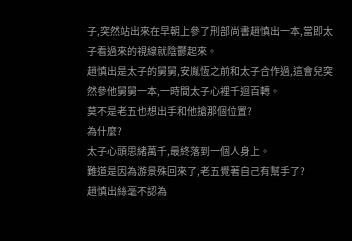子,突然站出來在早朝上參了刑部尚書趙慎出一本,當即太子看過來的視線就陰鬱起來。
趙慎出是太子的舅舅,安胤恆之前和太子合作過,這會兒突然參他舅舅一本,一時間太子心裡千迴百轉。
莫不是老五也想出手和他搶那個位置?
為什麼?
太子心頭思緒萬千,最終落到一個人身上。
難道是因為游景殊回來了,老五覺著自己有幫手了?
趙慎出絲毫不認為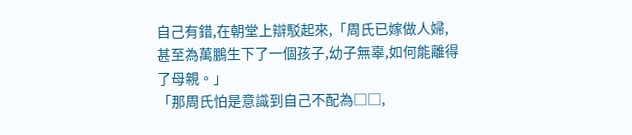自己有錯,在朝堂上辯駁起來,「周氏已嫁做人婦,甚至為萬鵬生下了一個孩子,幼子無辜,如何能離得了母親。」
「那周氏怕是意識到自己不配為□□,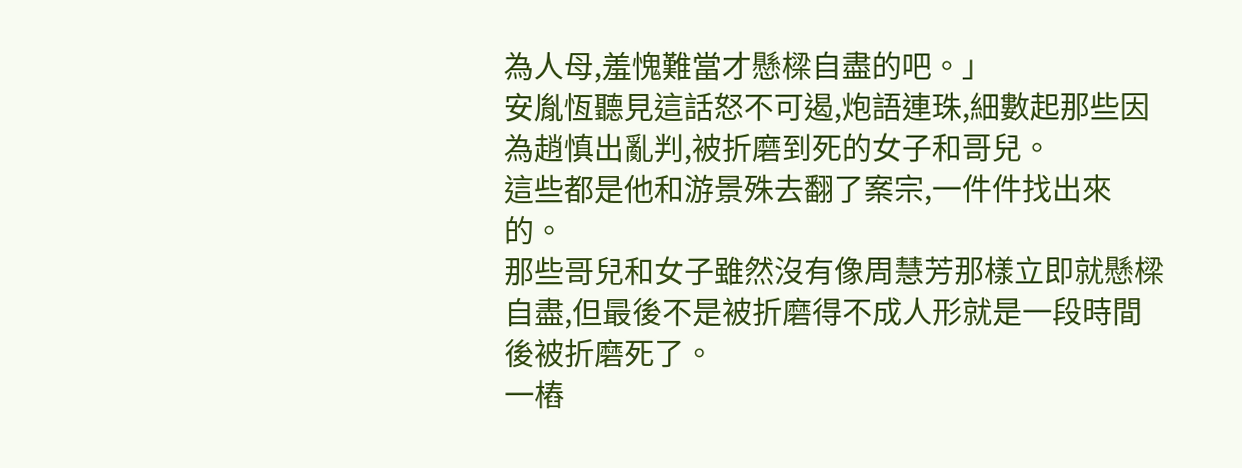為人母,羞愧難當才懸樑自盡的吧。」
安胤恆聽見這話怒不可遏,炮語連珠,細數起那些因為趙慎出亂判,被折磨到死的女子和哥兒。
這些都是他和游景殊去翻了案宗,一件件找出來的。
那些哥兒和女子雖然沒有像周慧芳那樣立即就懸樑自盡,但最後不是被折磨得不成人形就是一段時間後被折磨死了。
一樁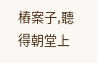樁案子,聽得朝堂上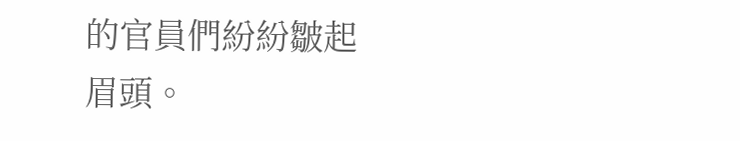的官員們紛紛皺起眉頭。